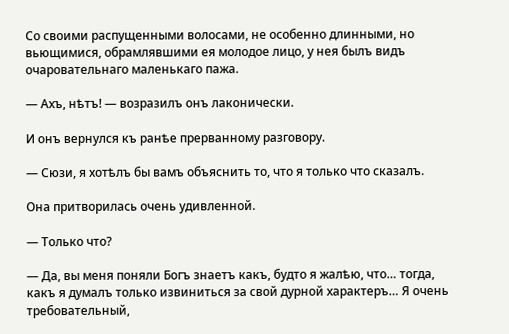Со своими распущенными волосами, не особенно длинными, но вьющимися, обрамлявшими ея молодое лицо, у нея былъ видъ очаровательнаго маленькаго пажа.

— Ахъ, нѣтъ! — возразилъ онъ лаконически.

И онъ вернулся къ ранѣе прерванному разговору.

— Сюзи, я хотѣлъ бы вамъ объяснить то, что я только что сказалъ.

Она притворилась очень удивленной.

— Только что?

— Да, вы меня поняли Богъ знаетъ какъ, будто я жалѣю, что… тогда, какъ я думалъ только извиниться за свой дурной характеръ… Я очень требовательный,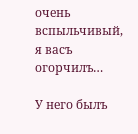очень вспыльчивый, я васъ огорчилъ…

У него былъ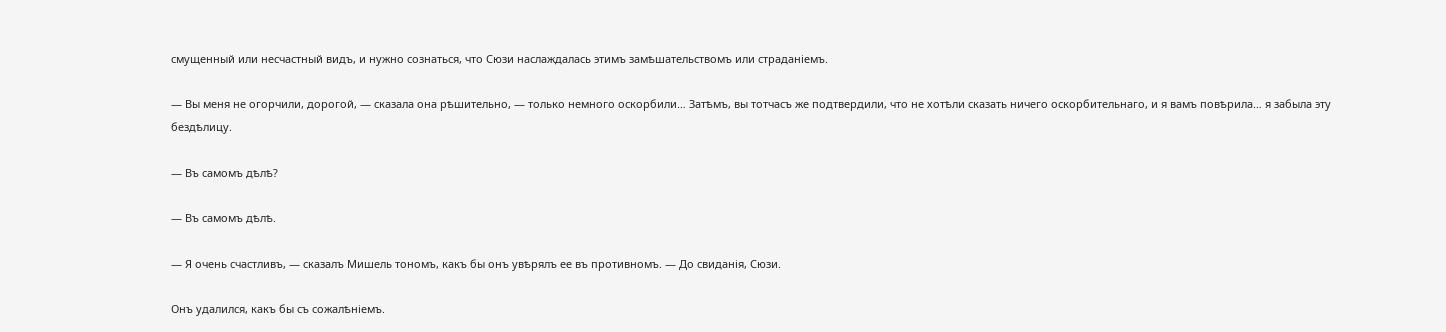смущенный или несчастный видъ, и нужно сознаться, что Сюзи наслаждалась этимъ замѣшательствомъ или страданіемъ.

— Вы меня не огорчили, дорогой, — сказала она рѣшительно, — только немного оскорбили… Затѣмъ, вы тотчасъ же подтвердили, что не хотѣли сказать ничего оскорбительнаго, и я вамъ повѣрила… я забыла эту бездѣлицу.

— Въ самомъ дѣлѣ?

— Въ самомъ дѣлѣ.

— Я очень счастливъ, — сказалъ Мишель тономъ, какъ бы онъ увѣрялъ ее въ противномъ. — До свиданія, Сюзи.

Онъ удалился, какъ бы съ сожалѣніемъ.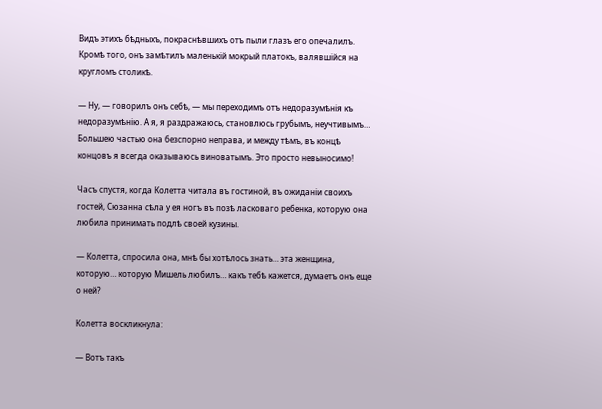Видъ этихъ бѣдныхъ, покраснѣвшихъ отъ пыли глазъ его опечалилъ. Кромѣ того, онъ замѣтилъ маленькій мокрый платокъ, валявшійся на кругломъ столикѣ.

— Ну, — говорилъ онъ себѣ, — мы переходимъ отъ недоразумѣнія къ недоразумѣнію. А я, я раздражаюсь, становлюсь грубымъ, неучтивымъ… Большею частью она безспорно неправа, и между тѣмъ, въ концѣ концовъ я всегда оказываюсь виноватымъ. Это просто невыносимо!

Часъ спустя, когда Колетта читала въ гостиной, въ ожиданіи своихъ гостей, Сюзанна сѣла у ея ногъ въ позѣ ласковаго ребенка, которую она любила принимать подлѣ своей кузины.

— Колетта, спросила она, мнѣ бы хотѣлось знать… эта женщина, которую… которую Мишель любилъ… какъ тебѣ кажется, думаетъ онъ еще о ней?

Колетта воскликнула:

— Вотъ такъ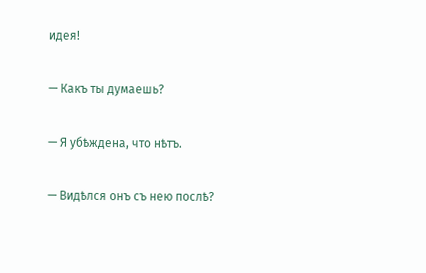идея!

— Какъ ты думаешь?

— Я убѣждена, что нѣтъ.

— Видѣлся онъ съ нею послѣ?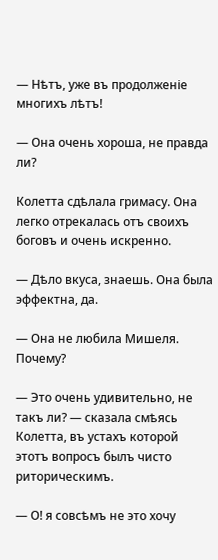— Нѣтъ, уже въ продолженіе многихъ лѣтъ!

— Она очень хороша, не правда ли?

Колетта сдѣлала гримасу. Она легко отрекалась отъ своихъ боговъ и очень искренно.

— Дѣло вкуса, знаешь. Она была эффектна, да.

— Она не любила Мишеля. Почему?

— Это очень удивительно, не такъ ли? — сказала смѣясь Колетта, въ устахъ которой этотъ вопросъ былъ чисто риторическимъ.

— О! я совсѣмъ не это хочу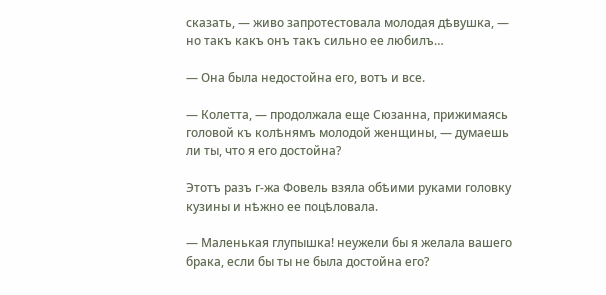сказать, — живо запротестовала молодая дѣвушка, — но такъ какъ онъ такъ сильно ее любилъ…

— Она была недостойна его, вотъ и все.

— Колетта, — продолжала еще Сюзанна, прижимаясь головой къ колѣнямъ молодой женщины, — думаешь ли ты, что я его достойна?

Этотъ разъ г-жа Фовель взяла обѣими руками головку кузины и нѣжно ее поцѣловала.

— Маленькая глупышка! неужели бы я желала вашего брака, если бы ты не была достойна его?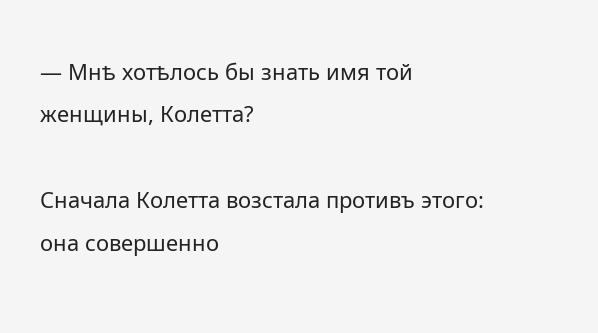— Мнѣ хотѣлось бы знать имя той женщины, Колетта?

Сначала Колетта возстала противъ этого: она совершенно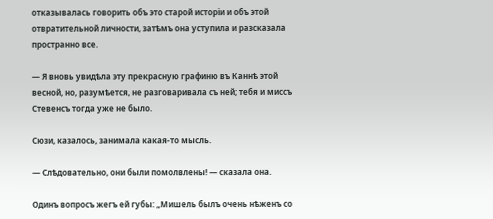отказывалась говорить объ это старой исторіи и объ этой отвратительной личности, затѣмъ она уступила и разсказала пространно все.

— Я вновь увидѣла эту прекрасную графиню въ Каннѣ этой весной, но, разумѣется, не разговаривала съ ней; тебя и миссъ Стевенсъ тогда уже не было.

Сюзи, казалось, занимала какая-то мысль.

— Слѣдовательно, они были помолвлены! — сказала она.

Одинъ вопросъ жегъ ей губы: „Мишель былъ очень нѣженъ со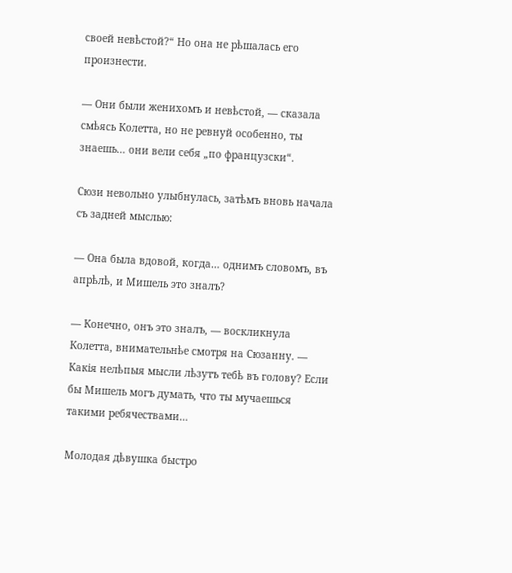своей невѣстой?“ Но она не рѣшалась его произнести.

— Они были женихомъ и невѣстой, — сказала смѣясь Колетта, но не ревнуй особенно, ты знаешь… они вели себя „по французски“.

Сюзи невольно улыбнулась, затѣмъ вновь начала съ задней мыслью:

— Она была вдовой, когда… однимъ словомъ, въ апрѣлѣ, и Мишель это зналъ?

— Конечно, онъ это зналъ, — воскликнула Колетта, внимательнѣе смотря на Сюзанну. — Какія нелѣпыя мысли лѣзутъ тебѣ въ голову? Если бы Мишель могъ думать, что ты мучаешься такими ребячествами…

Молодая дѣвушка быстро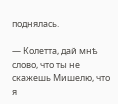поднялась.

— Колетта, дай мнѣ слово, что ты не скажешь Мишелю, что я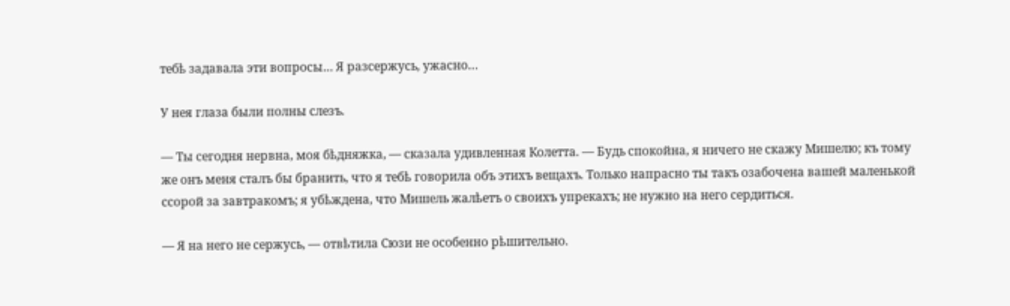тебѣ задавала эти вопросы… Я разсержусь, ужасно…

У нея глаза были полны слезъ.

— Ты сегодня нервна, моя бѣдняжка, — сказала удивленная Колетта. — Будь спокойна, я ничего не скажу Мишелю; къ тому же онъ меня сталъ бы бранить, что я тебѣ говорила объ этихъ вещахъ. Только напрасно ты такъ озабочена вашей маленькой ссорой за завтракомъ; я убѣждена, что Мишель жалѣетъ о своихъ упрекахъ; не нужно на него сердиться.

— Я на него не сержусь, — отвѣтила Сюзи не особенно рѣшительно.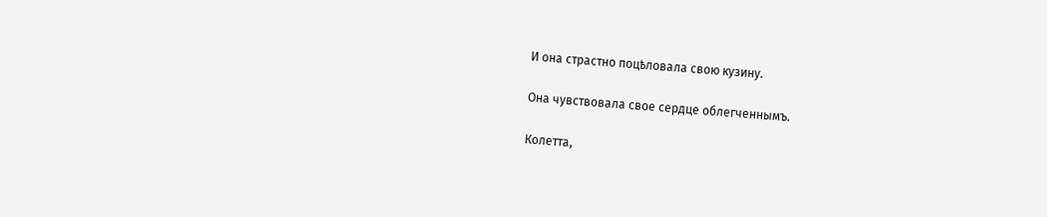И она страстно поцѣловала свою кузину.

Она чувствовала свое сердце облегченнымъ.

Колетта,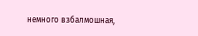немного взбалмошная,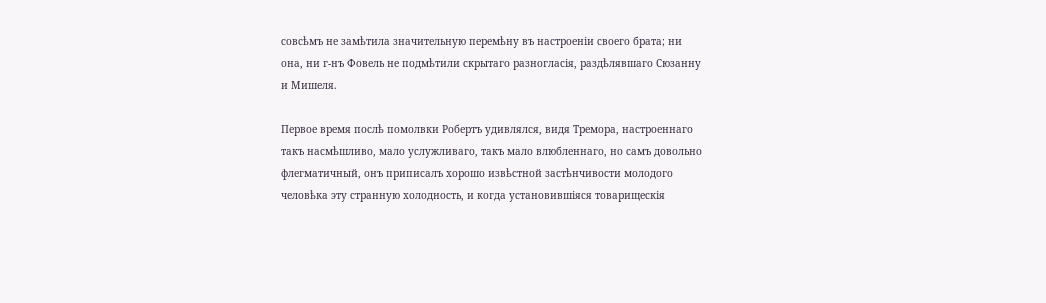совсѣмъ не замѣтила значительную перемѣну въ настроеніи своего брата; ни она, ни г-нъ Фовель не подмѣтили скрытаго разногласія, раздѣлявшаго Сюзанну и Мишеля.

Первое время послѣ помолвки Робертъ удивлялся, видя Тремора, настроеннаго такъ насмѣшливо, мало услужливаго, такъ мало влюбленнаго, но самъ довольно флегматичный, онъ приписалъ хорошо извѣстной застѣнчивости молодого человѣка эту странную холодность, и когда установившіяся товарищескія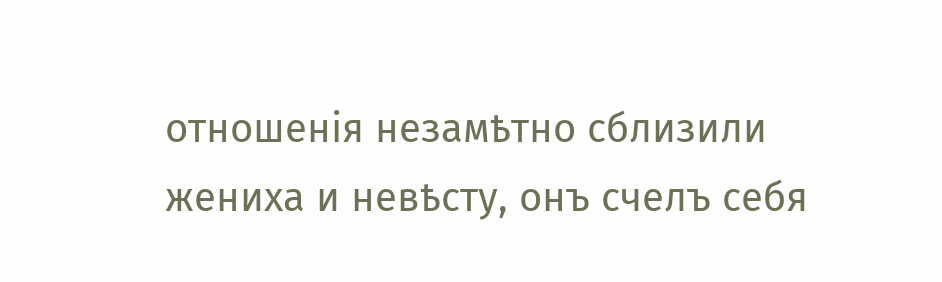отношенія незамѣтно сблизили жениха и невѣсту, онъ счелъ себя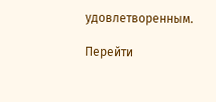удовлетворенным.

Перейти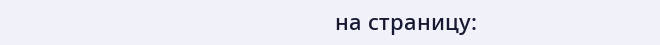на страницу: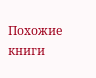Похожие книги